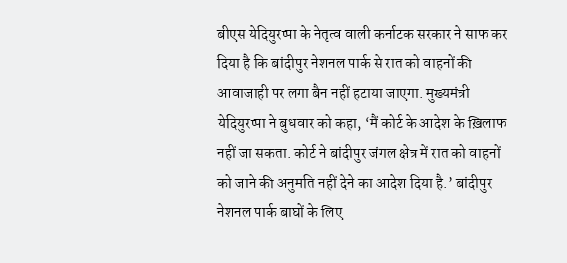बीएस येदियुरप्पा के नेतृत्व वाली कर्नाटक सरकार ने साफ कर दिया है कि बांदीपुर नेशनल पार्क से रात को वाहनों की आवाजाही पर लगा बैन नहीं हटाया जाएगा. मुख्यमंत्री येदियुरप्पा ने बुधवार को कहा, ‘मैं कोर्ट के आदेश के ख़िलाफ नहीं जा सकता. कोर्ट ने बांदीपुर जंगल क्षेत्र में रात को वाहनों को जाने की अनुमति नहीं देने का आदेश दिया है.’ बांदीपुर नेशनल पार्क बाघों के लिए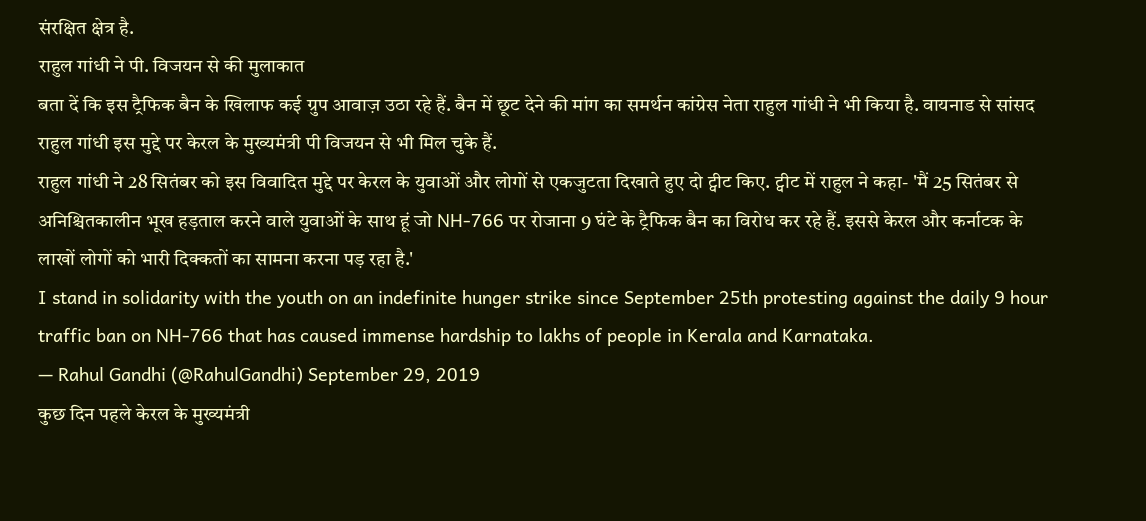संरक्षित क्षेत्र है.
राहुल गांधी ने पी. विजयन से की मुलाकात
बता दें कि इस ट्रैफिक बैन के खिलाफ कई ग्रुप आवाज़ उठा रहे हैं. बैन में छूट देने की मांग का समर्थन कांग्रेस नेता राहुल गांधी ने भी किया है. वायनाड से सांसद राहुल गांधी इस मुद्दे पर केरल के मुख्यमंत्री पी विजयन से भी मिल चुके हैं.
राहुल गांधी ने 28 सितंबर को इस विवादित मुद्दे पर केरल के युवाओं और लोगों से एकजुटता दिखाते हुए दो ट्वीट किए. ट्वीट में राहुल ने कहा- 'मैं 25 सितंबर से अनिश्चितकालीन भूख हड़ताल करने वाले युवाओं के साथ हूं जो NH-766 पर रोजाना 9 घंटे के ट्रैफिक बैन का विरोध कर रहे हैं. इससे केरल और कर्नाटक के लाखों लोगों को भारी दिक्कतों का सामना करना पड़ रहा है.'
I stand in solidarity with the youth on an indefinite hunger strike since September 25th protesting against the daily 9 hour traffic ban on NH-766 that has caused immense hardship to lakhs of people in Kerala and Karnataka.
— Rahul Gandhi (@RahulGandhi) September 29, 2019
कुछ दिन पहले केरल के मुख्यमंत्री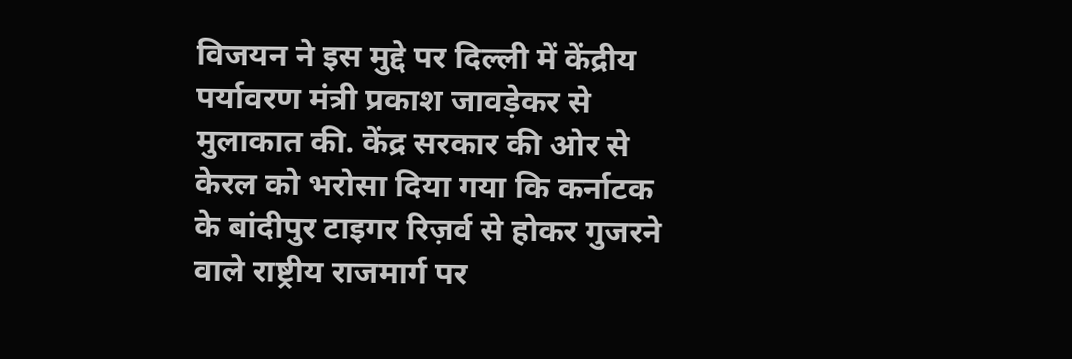विजयन ने इस मुद्दे पर दिल्ली में केंद्रीय पर्यावरण मंत्री प्रकाश जावड़ेकर से मुलाकात की. केंद्र सरकार की ओर से केरल को भरोसा दिया गया कि कर्नाटक के बांदीपुर टाइगर रिज़र्व से होकर गुजरने वाले राष्ट्रीय राजमार्ग पर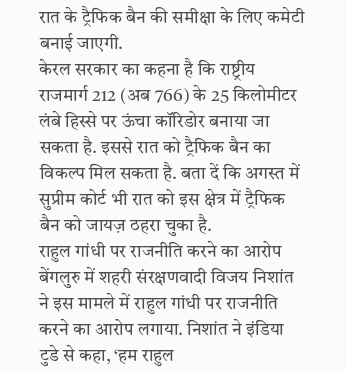रात के ट्रैफिक बैन की समीक्षा के लिए कमेटी बनाई जाएगी.
केरल सरकार का कहना है कि राष्ट्रीय राजमार्ग 212 (अब 766) के 25 किलोमीटर लंबे हिस्से पर ऊंचा कॉरिडोर बनाया जा सकता है. इससे रात को ट्रैफिक बैन का विकल्प मिल सकता है. बता दें कि अगस्त में सुप्रीम कोर्ट भी रात को इस क्षेत्र में ट्रैफिक बैन को जायज़ ठहरा चुका है.
राहुल गांधी पर राजनीति करने का आरोप
बेंगलुरु में शहरी संरक्षणवादी विजय निशांत ने इस मामले में राहुल गांधी पर राजनीति करने का आरोप लगाया. निशांत ने इंडिया टुडे से कहा, ‘हम राहुल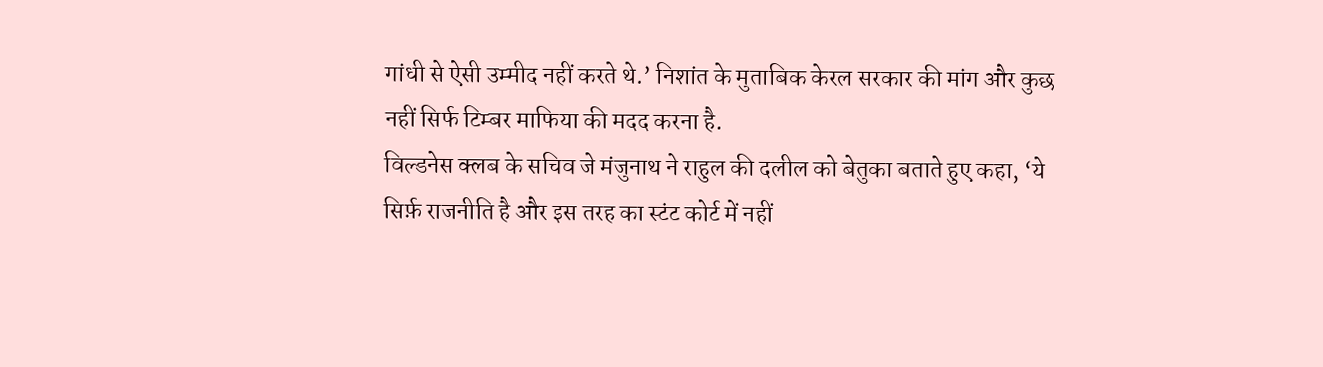गांधी से ऐसी उम्मीद नहीं करते थे.’ निशांत के मुताबिक केरल सरकार की मांग और कुछ नहीं सिर्फ टिम्बर माफिया की मदद करना है.
विल्डनेस क्लब के सचिव जे मंजुनाथ ने राहुल की दलील को बेतुका बताते हुए कहा, ‘ये सिर्फ़ राजनीति है और इस तरह का स्टंट कोर्ट में नहीं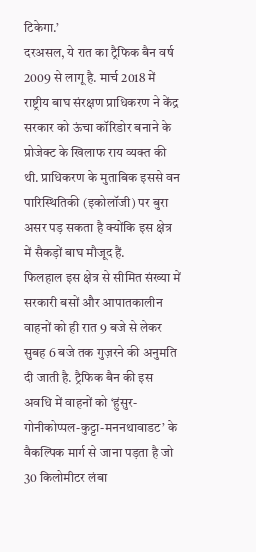टिकेगा.’
दरअसल, ये रात का ट्रैफिक बैन वर्ष 2009 से लागू है. मार्च 2018 में राष्ट्रीय बाघ संरक्षण प्राधिकरण ने केंद्र सरकार को ऊंचा कॉरिडोर बनाने के प्रोजेक्ट के खिलाफ राय व्यक्त की थी. प्राधिकरण के मुताबिक इससे वन पारिस्थितिकी (इकोलॉजी) पर बुरा असर पड़ सकता है क्योंकि इस क्षेत्र में सैकड़ों बाघ मौजूद हैं.
फिलहाल इस क्षेत्र से सीमित संख्या में सरकारी बसों और आपातकालीन वाहनों को ही रात 9 बजे से लेकर सुबह 6 बजे तक गुज़रने की अनुमति दी जाती है. ट्रैफिक बैन की इस अवधि में वाहनों को ‘हुंसुर-गोनीकोप्पल-कुट्टा-मननथावाडट’ के वैकल्पिक मार्ग से जाना पड़ता है जो 30 किलोमीटर लंबा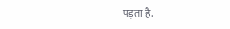पड़ता है.